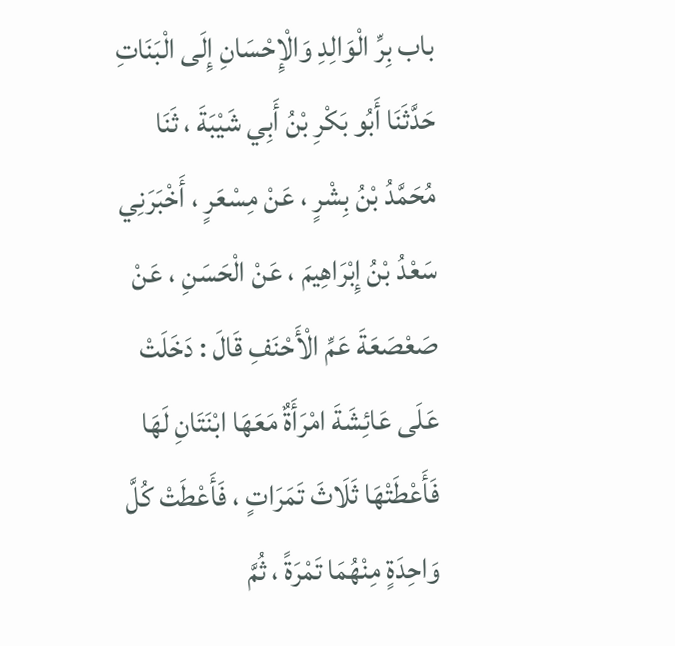باب بِرِّ الْوَالِدِ وَالْإِحْسَانِ إِلَى الْبَنَاتِ
حَدَّثَنَا أَبُو بَكْرِ بْنُ أَبِي شَيْبَةَ ، ثَنَا مُحَمَّدُ بْنُ بِشْرٍ ، عَنْ مِسْعَرٍ ، أَخْبَرَنِي سَعْدُ بْنُ إِبْرَاهِيمَ ، عَنْ الْحَسَنِ ، عَنْ صَعْصَعَةَ عَمِّ الْأَحْنَفِ قَالَ : دَخَلَتْ عَلَى عَائِشَةَ امْرَأَةٌ مَعَهَا ابْنَتَانِ لَهَا فَأَعْطَتْهَا ثَلَاثَ تَمَرَاتٍ ، فَأَعْطَتْ كُلَّ وَاحِدَةٍ مِنْهُمَا تَمْرَةً ، ثُمَّ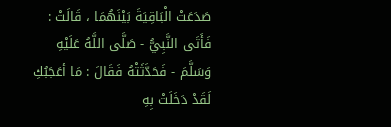صَدَعَتْ الْبَاقِيَةَ بَيْنَهُمَا ، قَالَتْ : فَأَتَى النَّبِيُّ - صَلَّى اللَّهُ عَلَيْهِ وَسَلَّمَ - فَحَدَّثَتْهُ فَقَالَ : مَا أعَجَبُكِ لَقَدْ دَخَلَتْ بِهِ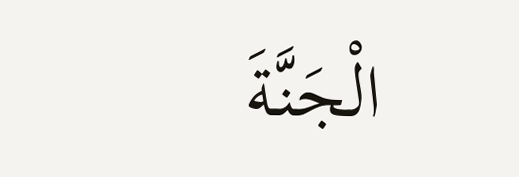الْجَنَّةَ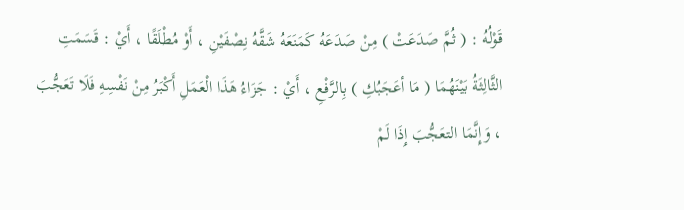قَوْلُهُ : ( ثُمَّ صَدَعَتْ ) مِنْ صَدَعَهُ كَمَنَعَهُ شَقَّهُ نِصْفَيْنِ ، أَوْ مُطْلَقًا ، أَيْ : قَسَمَتِ الثَّالِثَةُ بَيْنَهُمَا ( مَا أعَجَبُكِ ) بِالرَّفْعِ ، أَيْ : جَزَاءُ هَذَا الْعَمَلِ أَكْبَرُ مِنْ نَفْسِهِ فَلَا تَعَجُّبَ ، وَإِنَّمَا التعَجُّبَ إِذَا لَمْ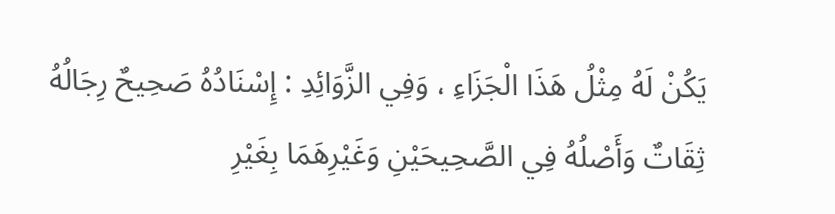يَكُنْ لَهُ مِثْلُ هَذَا الْجَزَاءِ ، وَفِي الزَّوَائِدِ : إِسْنَادُهُ صَحِيحٌ رِجَالُهُ ثِقَاتٌ وَأَصْلُهُ فِي الصَّحِيحَيْنِ وَغَيْرِهَمَا بِغَيْرِ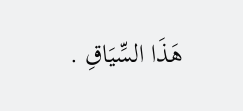هَذَا السِّيَاقِ .